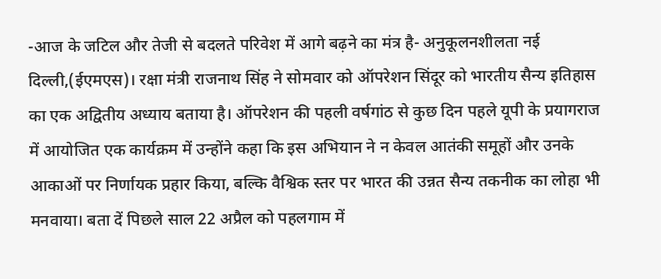-आज के जटिल और तेजी से बदलते परिवेश में आगे बढ़ने का मंत्र है- अनुकूलनशीलता नई दिल्ली,(ईएमएस)। रक्षा मंत्री राजनाथ सिंह ने सोमवार को ऑपरेशन सिंदूर को भारतीय सैन्य इतिहास का एक अद्वितीय अध्याय बताया है। ऑपरेशन की पहली वर्षगांठ से कुछ दिन पहले यूपी के प्रयागराज में आयोजित एक कार्यक्रम में उन्होंने कहा कि इस अभियान ने न केवल आतंकी समूहों और उनके आकाओं पर निर्णायक प्रहार किया, बल्कि वैश्विक स्तर पर भारत की उन्नत सैन्य तकनीक का लोहा भी मनवाया। बता दें पिछले साल 22 अप्रैल को पहलगाम में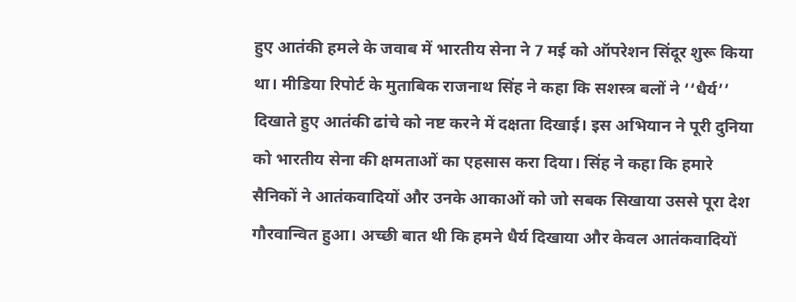हुए आतंकी हमले के जवाब में भारतीय सेना ने 7 मई को ऑपरेशन सिंदूर शुरू किया था। मीडिया रिपोर्ट के मुताबिक राजनाथ सिंह ने कहा कि सशस्त्र बलों ने ‘‘धैर्य’’ दिखाते हुए आतंकी ढांचे को नष्ट करने में दक्षता दिखाई। इस अभियान ने पूरी दुनिया को भारतीय सेना की क्षमताओं का एहसास करा दिया। सिंह ने कहा कि हमारे सैनिकों ने आतंकवादियों और उनके आकाओं को जो सबक सिखाया उससे पूरा देश गौरवान्वित हुआ। अच्छी बात थी कि हमने धैर्य दिखाया और केवल आतंकवादियों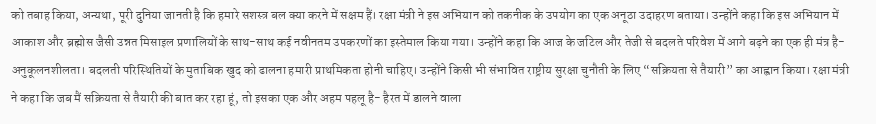को तबाह किया, अन्यथा, पूरी दुनिया जानती है कि हमारे सशस्त्र बल क्या करने में सक्षम हैं। रक्षा मंत्री ने इस अभियान को तकनीक के उपयोग का एक अनूठा उदाहरण बताया। उन्होंने कहा कि इस अभियान में आकाश और ब्रह्मोस जैसी उन्नत मिसाइल प्रणालियों के साथ-साथ कई नवीनतम उपकरणों का इस्तेमाल किया गया। उन्होंने कहा कि आज के जटिल और तेजी से बदलते परिवेश में आगे बढ़ने का एक ही मंत्र है- अनुकूलनशीलता। बदलती परिस्थितियों के मुताबिक खुद को ढालना हमारी प्राथमिकता होनी चाहिए। उन्होंने किसी भी संभावित राष्ट्रीय सुरक्षा चुनौती के लिए “सक्रियता से तैयारी” का आह्वान किया। रक्षा मंत्री ने कहा कि जब मैं सक्रियता से तैयारी की बात कर रहा हूं, तो इसका एक और अहम पहलू है- हैरत में डालने वाला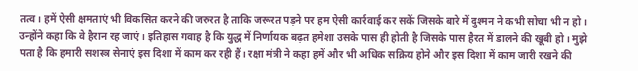तत्व। हमें ऐसी क्षमताएं भी विकसित करने की जरुरत है ताकि जरूरत पड़ने पर हम ऐसी कार्रवाई कर सकें जिसके बारे में दुश्मन ने कभी सोचा भी न हो। उन्होंने कहा कि वे हैरान रह जाएं। इतिहास गवाह है कि युद्ध में निर्णायक बढ़त हमेशा उसके पास ही होती है जिसके पास हैरत में डालने की खूबी हो। मुझे पता है कि हमारी सशस्त्र सेनाएं इस दिशा में काम कर रही हैं। रक्षा मंत्री ने कहा हमें और भी अधिक सक्रिय होने और इस दिशा में काम जारी रखने की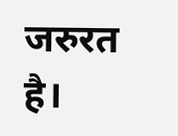जरुरत है।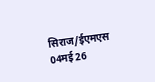सिराज/ईएमएस 04मई26